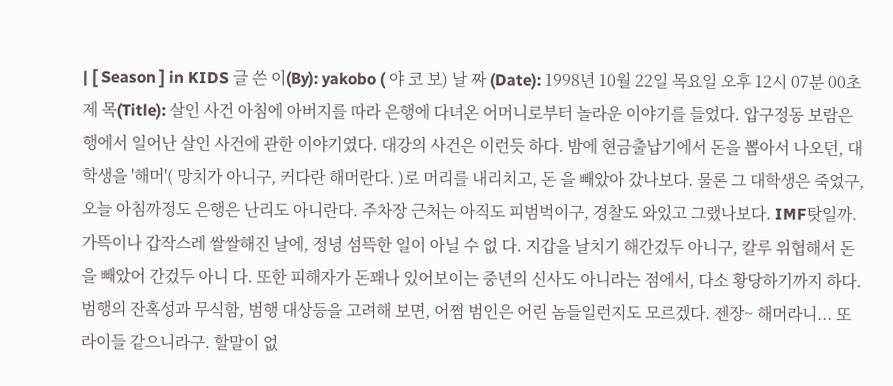| [ Season ] in KIDS 글 쓴 이(By): yakobo ( 야 코 보) 날 짜 (Date): 1998년 10월 22일 목요일 오후 12시 07분 00초 제 목(Title): 살인 사건 아침에 아버지를 따라 은행에 다녀온 어머니로부터 놀라운 이야기를 들었다. 압구정동 보람은행에서 일어난 살인 사건에 관한 이야기였다. 대강의 사건은 이런듯 하다. 밤에 현금출납기에서 돈을 뽑아서 나오던, 대 학생을 '해머'( 망치가 아니구, 커다란 해머란다. )로 머리를 내리치고, 돈 을 빼았아 갔나보다. 물론 그 대학생은 죽었구, 오늘 아침까정도 은행은 난리도 아니란다. 주차장 근처는 아직도 피범벅이구, 경찰도 와있고 그랬나보다. IMF탓일까. 가뜩이나 갑작스레 쌀쌀해진 날에, 정녕 섬뜩한 일이 아닐 수 없 다. 지갑을 날치기 해간겄두 아니구, 칼루 위협해서 돈을 빼았어 간겄두 아니 다. 또한 피해자가 돈꽤나 있어보이는 중년의 신사도 아니라는 점에서, 다소 황당하기까지 하다. 범행의 잔혹성과 무식함, 범행 대상등을 고려해 보면, 어쩜 범인은 어린 놈들일런지도 모르겠다. 젠장~ 해머라니... 또라이들 같으니라구. 할말이 없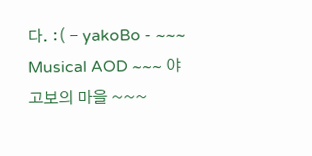다. :( - yakoBo - ~~~ Musical AOD ~~~ 야고보의 마을 ~~~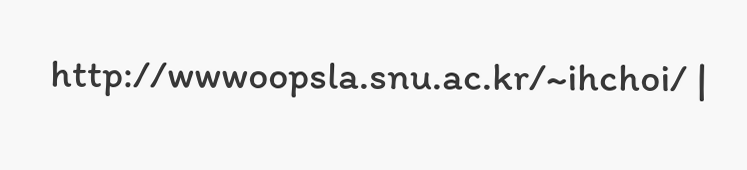http://wwwoopsla.snu.ac.kr/~ihchoi/ |